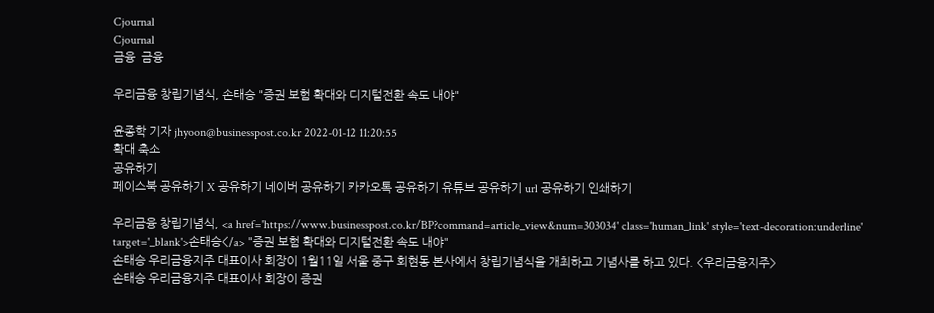Cjournal
Cjournal
금융  금융

우리금융 창립기념식, 손태승 "증권 보험 확대와 디지털전환 속도 내야"

윤종학 기자 jhyoon@businesspost.co.kr 2022-01-12 11:20:55
확대 축소
공유하기
페이스북 공유하기 X 공유하기 네이버 공유하기 카카오톡 공유하기 유튜브 공유하기 url 공유하기 인쇄하기

우리금융 창립기념식, <a href='https://www.businesspost.co.kr/BP?command=article_view&num=303034' class='human_link' style='text-decoration:underline' target='_blank'>손태승</a> "증권 보험 확대와 디지털전환 속도 내야"
손태승 우리금융지주 대표이사 회장이 1월11일 서울 중구 회현동 본사에서 창립기념식을 개최하고 기념사를 하고 있다. <우리금융지주>
손태승 우리금융지주 대표이사 회장이 증권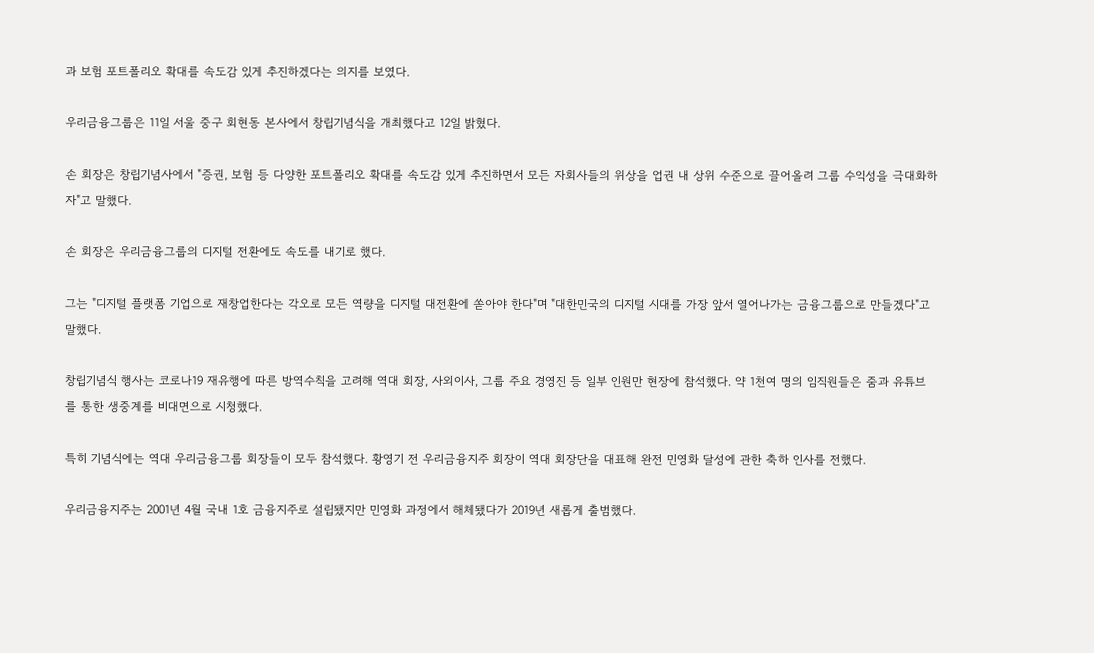과 보험 포트폴리오 확대를 속도감 있게 추진하겠다는 의지를 보였다.

우리금융그룹은 11일 서울 중구 회현동 본사에서 창립기념식을 개최했다고 12일 밝혔다.

손 회장은 창립기념사에서 "증권, 보험 등 다양한 포트폴리오 확대를 속도감 있게 추진하면서 모든 자회사들의 위상을 업권 내 상위 수준으로 끌어올려 그룹 수익성을 극대화하자"고 말했다.

손 회장은 우리금융그룹의 디지털 전환에도 속도를 내기로 했다.

그는 "디지털 플랫폼 기업으로 재창업한다는 각오로 모든 역량을 디지털 대전환에 쏟아야 한다"며 "대한민국의 디지털 시대를 가장 앞서 열어나가는 금융그룹으로 만들겠다"고 말했다.

창립기념식 행사는 코로나19 재유행에 따른 방역수칙을 고려해 역대 회장, 사외이사, 그룹 주요 경영진 등 일부 인원만 현장에 참석했다. 약 1천여 명의 임직원들은 줌과 유튜브를 통한 생중계를 비대면으로 시청했다.

특히 기념식에는 역대 우리금융그룹 회장들이 모두 참석했다. 황영기 전 우리금융지주 회장이 역대 회장단을 대표해 완전 민영화 달성에 관한 축하 인사를 전했다.

우리금융지주는 2001년 4월 국내 1호 금융지주로 설립됐지만 민영화 과정에서 해체됐다가 2019년 새롭게 출범했다.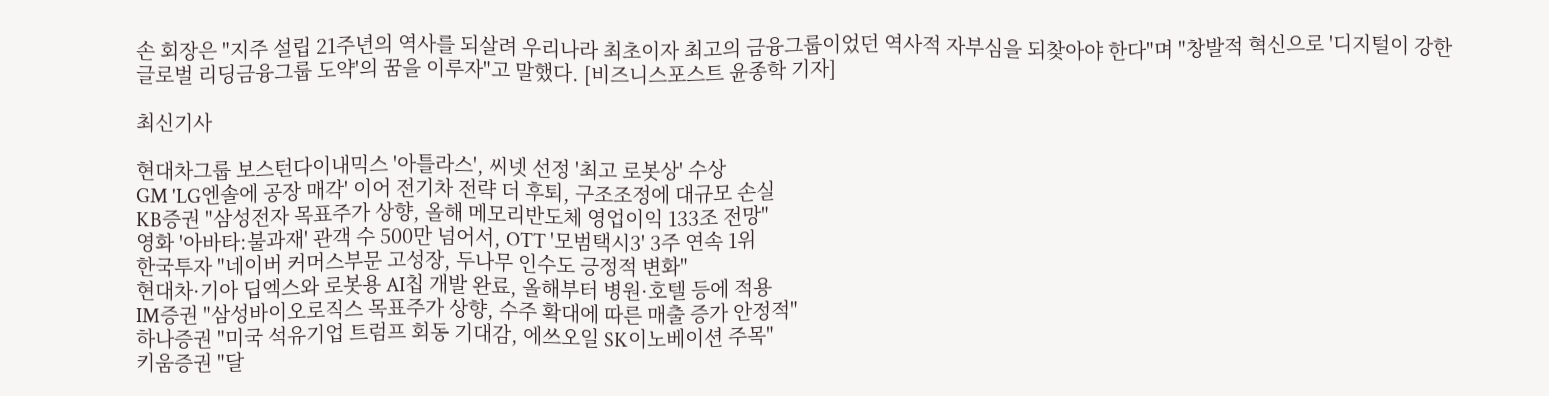손 회장은 "지주 설립 21주년의 역사를 되살려 우리나라 최초이자 최고의 금융그룹이었던 역사적 자부심을 되찾아야 한다"며 "창발적 혁신으로 '디지털이 강한 글로벌 리딩금융그룹 도약'의 꿈을 이루자"고 말했다. [비즈니스포스트 윤종학 기자]

최신기사

현대차그룹 보스턴다이내믹스 '아틀라스', 씨넷 선정 '최고 로봇상' 수상
GM 'LG엔솔에 공장 매각' 이어 전기차 전략 더 후퇴, 구조조정에 대규모 손실
KB증권 "삼성전자 목표주가 상향, 올해 메모리반도체 영업이익 133조 전망"
영화 '아바타:불과재' 관객 수 500만 넘어서, OTT '모범택시3' 3주 연속 1위
한국투자 "네이버 커머스부문 고성장, 두나무 인수도 긍정적 변화"
현대차·기아 딥엑스와 로봇용 AI칩 개발 완료, 올해부터 병원·호텔 등에 적용
IM증권 "삼성바이오로직스 목표주가 상향, 수주 확대에 따른 매출 증가 안정적"
하나증권 "미국 석유기업 트럼프 회동 기대감, 에쓰오일 SK이노베이션 주목"
키움증권 "달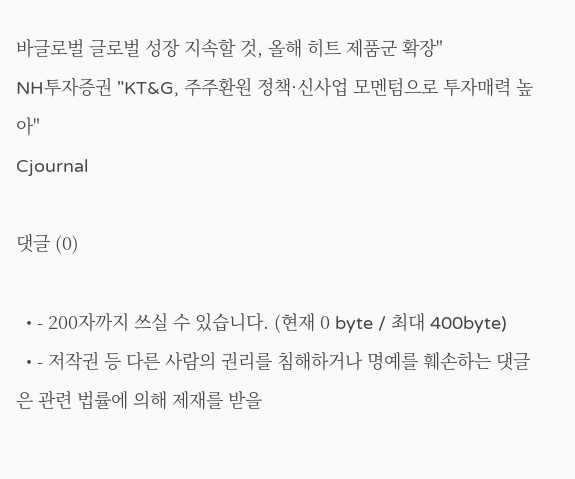바글로벌 글로벌 성장 지속할 것, 올해 히트 제품군 확장"
NH투자증권 "KT&G, 주주환원 정책·신사업 모멘텀으로 투자매력 높아"
Cjournal

댓글 (0)

  • - 200자까지 쓰실 수 있습니다. (현재 0 byte / 최대 400byte)
  • - 저작권 등 다른 사람의 권리를 침해하거나 명예를 훼손하는 댓글은 관련 법률에 의해 제재를 받을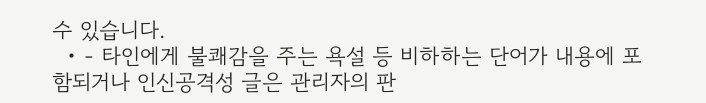수 있습니다.
  • - 타인에게 불쾌감을 주는 욕설 등 비하하는 단어가 내용에 포함되거나 인신공격성 글은 관리자의 판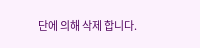단에 의해 삭제 합니다.